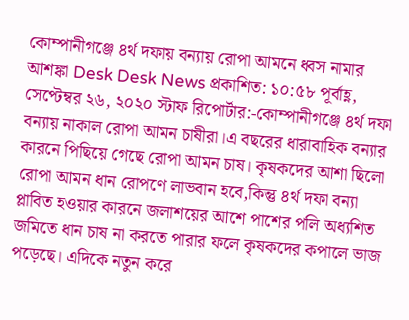কোম্পানীগঞ্জে ৪র্থ দফায় বন্যায় রোপা আমনে ধ্বস নামার আশঙ্কা Desk Desk News প্রকাশিত: ১০:৫৮ পূর্বাহ্ণ, সেপ্টেম্বর ২৬, ২০২০ স্টাফ রিপোর্টার:-কোম্পানীগঞ্জে ৪র্থ দফা বন্যায় নাকাল রোপা আমন চাষীরা।এ বছরের ধারাবাহিক বন্যার কারনে পিছিয়ে গেছে রোপা আমন চাষ। কৃষকদের আশা ছিলো রোপা আমন ধান রোপণে লাভবান হবে,কিন্তু ৪র্থ দফা বন্যা প্লাবিত হওয়ার কারনে জলাশয়ের আশে পাশের পলি অধ্যশিত জমিতে ধান চাষ না করতে পারার ফলে কৃষকদের কপালে ভাজ পড়েছে। এদিকে নতুন করে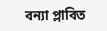বন্যা প্লাবিত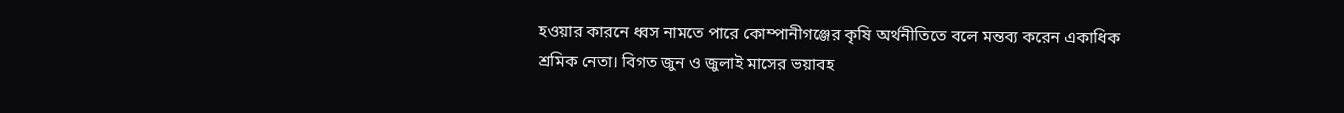হওয়ার কারনে ধ্বস নামতে পারে কোম্পানীগঞ্জের কৃষি অর্থনীতিতে বলে মন্তব্য করেন একাধিক শ্রমিক নেতা। বিগত জুন ও জুলাই মাসের ভয়াবহ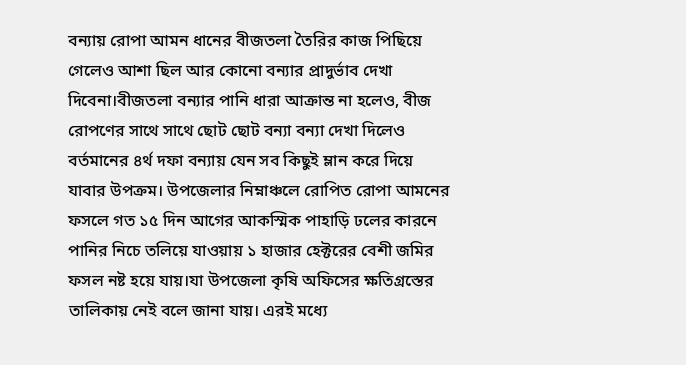বন্যায় রোপা আমন ধানের বীজতলা তৈরির কাজ পিছিয়ে গেলেও আশা ছিল আর কোনো বন্যার প্রাদুর্ভাব দেখা দিবেনা।বীজতলা বন্যার পানি ধারা আক্রান্ত না হলেও, বীজ রোপণের সাথে সাথে ছোট ছোট বন্যা বন্যা দেখা দিলেও বর্তমানের ৪র্থ দফা বন্যায় যেন সব কিছুই ম্লান করে দিয়ে যাবার উপক্রম। উপজেলার নিম্নাঞ্চলে রোপিত রোপা আমনের ফসলে গত ১৫ দিন আগের আকস্মিক পাহাড়ি ঢলের কারনে পানির নিচে তলিয়ে যাওয়ায় ১ হাজার হেক্টরের বেশী জমির ফসল নষ্ট হয়ে যায়।যা উপজেলা কৃষি অফিসের ক্ষতিগ্রস্তের তালিকায় নেই বলে জানা যায়। এরই মধ্যে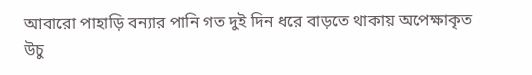আবারো পাহাড়ি বন্যার পানি গত দুই দিন ধরে বাড়তে থাকায় অপেক্ষাকৃত উচু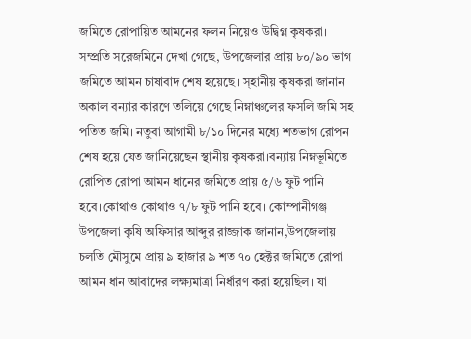জমিতে রোপায়িত আমনের ফলন নিয়েও উদ্বিগ্ন কৃষকরা। সম্প্রতি সরেজমিনে দেখা গেছে, উপজেলার প্রায় ৮০/৯০ ভাগ জমিতে আমন চাষাবাদ শেষ হয়েছে। স্হানীয় কৃষকরা জানান অকাল বন্যার কারণে তলিয়ে গেছে নিম্নাঞ্চলের ফসলি জমি সহ পতিত জমি। নতুবা আগামী ৮/১০ দিনের মধ্যে শতভাগ রোপন শেষ হয়ে যেত জানিয়েছেন স্থানীয় কৃষকরা।বন্যায় নিম্নভূমিতে রোপিত রোপা আমন ধানের জমিতে প্রায় ৫/৬ ফুট পানি হবে।কোথাও কোথাও ৭/৮ ফুট পানি হবে। কোম্পানীগঞ্জ উপজেলা কৃষি অফিসার আব্দুর রাজ্জাক জানান,উপজেলায় চলতি মৌসুমে প্রায় ৯ হাজার ৯ শত ৭০ হেক্টর জমিতে রোপা আমন ধান আবাদের লক্ষ্যমাত্রা নির্ধারণ করা হয়েছিল। যা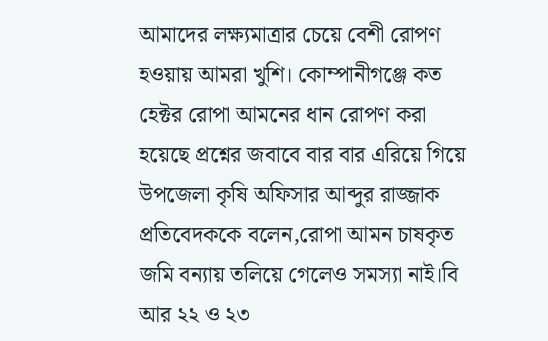আমাদের লক্ষ্যমাত্রার চেয়ে বেশী রোপণ হওয়ায় আমরা খুশি। কোম্পানীগঞ্জে কত হেক্টর রোপা আমনের ধান রোপণ করা হয়েছে প্রশ্নের জবাবে বার বার এরিয়ে গিয়ে উপজেলা কৃষি অফিসার আব্দুর রাজ্জাক প্রতিবেদককে বলেন,রোপা আমন চাষকৃত জমি বন্যায় তলিয়ে গেলেও সমস্যা নাই।বি আর ২২ ও ২৩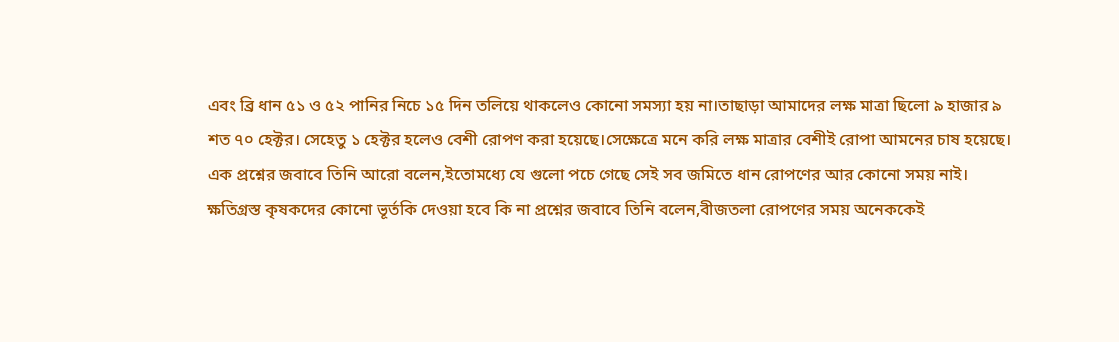এবং ব্রি ধান ৫১ ও ৫২ পানির নিচে ১৫ দিন তলিয়ে থাকলেও কোনো সমস্যা হয় না।তাছাড়া আমাদের লক্ষ মাত্রা ছিলো ৯ হাজার ৯ শত ৭০ হেক্টর। সেহেতু ১ হেক্টর হলেও বেশী রোপণ করা হয়েছে।সেক্ষেত্রে মনে করি লক্ষ মাত্রার বেশীই রোপা আমনের চাষ হয়েছে। এক প্রশ্নের জবাবে তিনি আরো বলেন,ইতোমধ্যে যে গুলো পচে গেছে সেই সব জমিতে ধান রোপণের আর কোনো সময় নাই। ক্ষতিগ্রস্ত কৃষকদের কোনো ভূর্তকি দেওয়া হবে কি না প্রশ্নের জবাবে তিনি বলেন,বীজতলা রোপণের সময় অনেককেই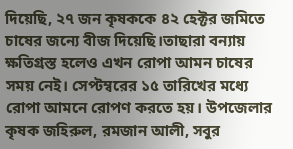দিয়েছি, ২৭ জন কৃষককে ৪২ হেক্টর জমিতে চাষের জন্যে বীজ দিয়েছি।তাছারা বন্যায় ক্ষতিগ্রস্ত হলেও এখন রোপা আমন চাষের সময় নেই। সেপ্টম্বরের ১৫ তারিখের মধ্যে রোপা আমনে রোপণ করতে হয়। উপজেলার কৃষক জহিরুল, রমজান আলী, সবুর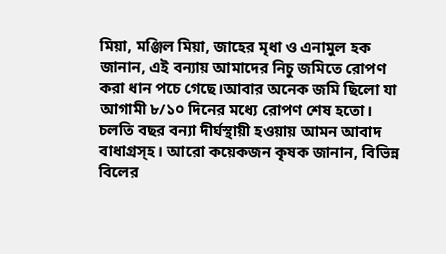মিয়া, মঞ্জিল মিয়া, জাহের মৃধা ও এনামুল হক জানান, এই বন্যায় আমাদের নিচু জমিতে রোপণ করা ধান পচে গেছে।আবার অনেক জমি ছিলো যা আগামী ৮/১০ দিনের মধ্যে রোপণ শেষ হতো। চলতি বছর বন্যা দীর্ঘস্থায়ী হওয়ায় আমন আবাদ বাধাগ্রস্হ। আরো কয়েকজন কৃষক জানান, বিভিন্ন বিলের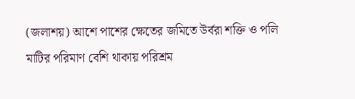(জলাশয়) আশে পাশের ক্ষেতের জমিতে উর্বরা শক্তি ও পলি মাটির পরিমাণ বেশি থাকায় পরিশ্রম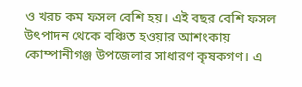ও খরচ কম ফসল বেশি হয়। এই বছর বেশি ফসল উৎপাদন থেকে বঞ্চিত হওয়ার আশংকায় কোম্পানীগঞ্জ উপজেলার সাধারণ কৃষকগণ। এ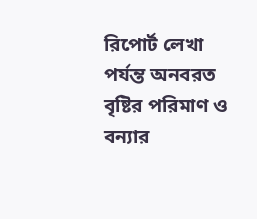রিপোর্ট লেখা পর্যন্ত অনবরত বৃষ্টির পরিমাণ ও বন্যার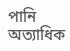পানি অত্যাধিক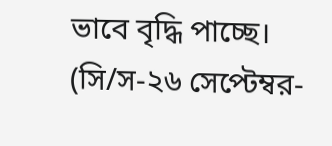ভাবে বৃদ্ধি পাচ্ছে। (সি/স-২৬ সেপ্টেম্বর-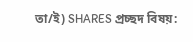তা/ই) SHARES প্রচ্ছদ বিষয়: